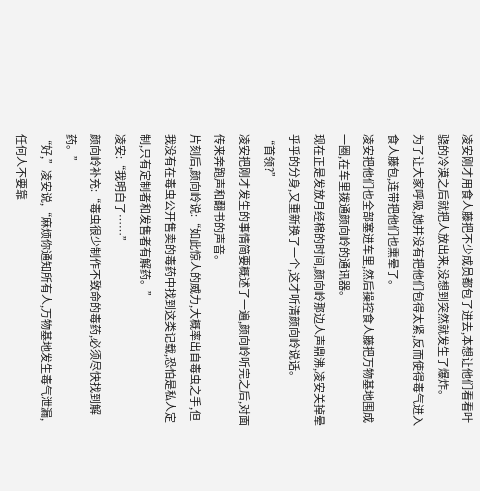凌安刚才用食人藤把不少成员都包了进去,本想让他们看看叶骁的冷漠之后就把人放出来,没想到突然就发生了爆炸。
为了让大家呼吸,她并没有把他们包得太紧,反而使得毒气进入食人藤包,连带把他们也熏晕了。
凌安把他们也全部塞进车里,然后操控食人藤把万物基地围成一圈,在车里拨通颜向岭的通讯器。
现在正是发放月经棉的时间,颜向岭那边人声鼎沸,凌安关掉晕乎乎的分身,又重新换了一个,这才听清颜向岭说话。
“首领?”
凌安把刚才发生的事情简要概述了一遍,颜向岭听完之后,对面传来奔跑声和翻书的声音。
片刻后,颜向岭说:“如此惊人的威力,大概率出自毒虫之手,但我没有在毒虫公开售卖的毒药中找到这类记载,恐怕是私人定制,只有定制者和发售者有解药。”
凌安:“我明白了……”
颜向岭补充:“毒虫很少制作不致命的毒药,必须尽快找到解药。”
“好,”凌安说,“麻烦你通知所有人,万物基地发生毒气泄漏,任何人不要靠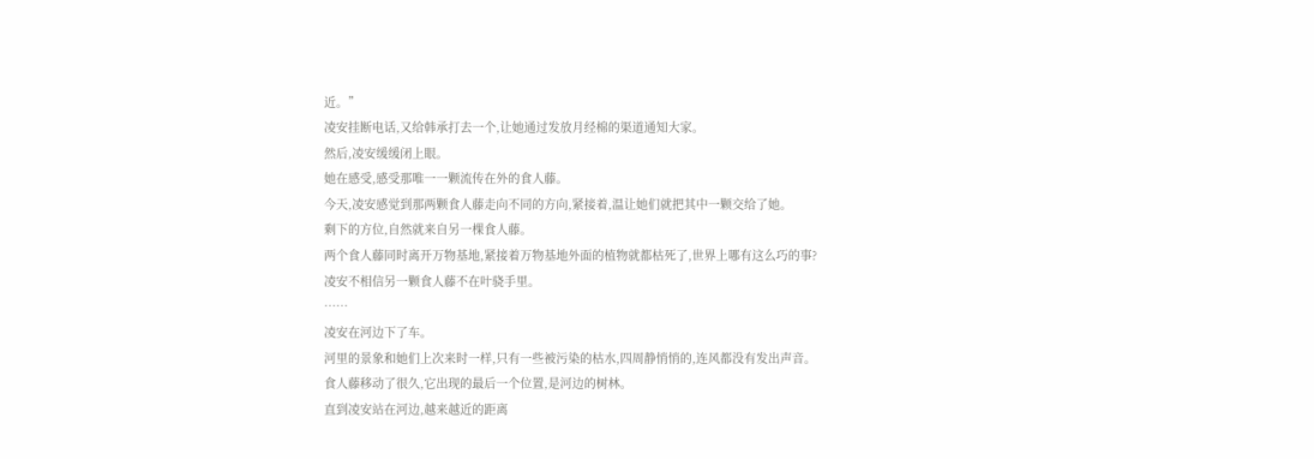近。”
凌安挂断电话,又给韩承打去一个,让她通过发放月经棉的渠道通知大家。
然后,凌安缓缓闭上眼。
她在感受,感受那唯一一颗流传在外的食人藤。
今天,凌安感觉到那两颗食人藤走向不同的方向,紧接着,温让她们就把其中一颗交给了她。
剩下的方位,自然就来自另一棵食人藤。
两个食人藤同时离开万物基地,紧接着万物基地外面的植物就都枯死了,世界上哪有这么巧的事?
凌安不相信另一颗食人藤不在叶骁手里。
……
凌安在河边下了车。
河里的景象和她们上次来时一样,只有一些被污染的枯水,四周静悄悄的,连风都没有发出声音。
食人藤移动了很久,它出现的最后一个位置,是河边的树林。
直到凌安站在河边,越来越近的距离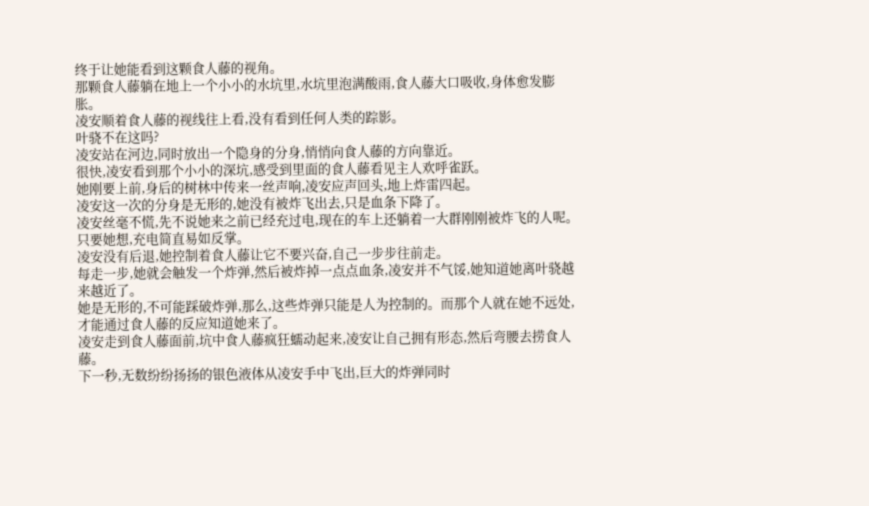终于让她能看到这颗食人藤的视角。
那颗食人藤躺在地上一个小小的水坑里,水坑里泡满酸雨,食人藤大口吸收,身体愈发膨胀。
凌安顺着食人藤的视线往上看,没有看到任何人类的踪影。
叶骁不在这吗?
凌安站在河边,同时放出一个隐身的分身,悄悄向食人藤的方向靠近。
很快,凌安看到那个小小的深坑,感受到里面的食人藤看见主人欢呼雀跃。
她刚要上前,身后的树林中传来一丝声响,凌安应声回头,地上炸雷四起。
凌安这一次的分身是无形的,她没有被炸飞出去,只是血条下降了。
凌安丝毫不慌,先不说她来之前已经充过电,现在的车上还躺着一大群刚刚被炸飞的人呢。
只要她想,充电简直易如反掌。
凌安没有后退,她控制着食人藤让它不要兴奋,自己一步步往前走。
每走一步,她就会触发一个炸弹,然后被炸掉一点点血条,凌安并不气馁,她知道她离叶骁越来越近了。
她是无形的,不可能踩破炸弹,那么,这些炸弹只能是人为控制的。而那个人就在她不远处,才能通过食人藤的反应知道她来了。
凌安走到食人藤面前,坑中食人藤疯狂蠕动起来,凌安让自己拥有形态,然后弯腰去捞食人藤。
下一秒,无数纷纷扬扬的银色液体从凌安手中飞出,巨大的炸弹同时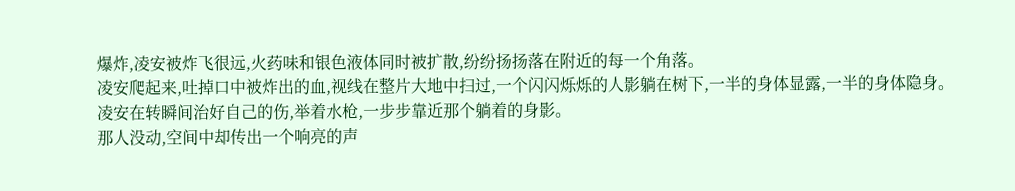爆炸,凌安被炸飞很远,火药味和银色液体同时被扩散,纷纷扬扬落在附近的每一个角落。
凌安爬起来,吐掉口中被炸出的血,视线在整片大地中扫过,一个闪闪烁烁的人影躺在树下,一半的身体显露,一半的身体隐身。
凌安在转瞬间治好自己的伤,举着水枪,一步步靠近那个躺着的身影。
那人没动,空间中却传出一个响亮的声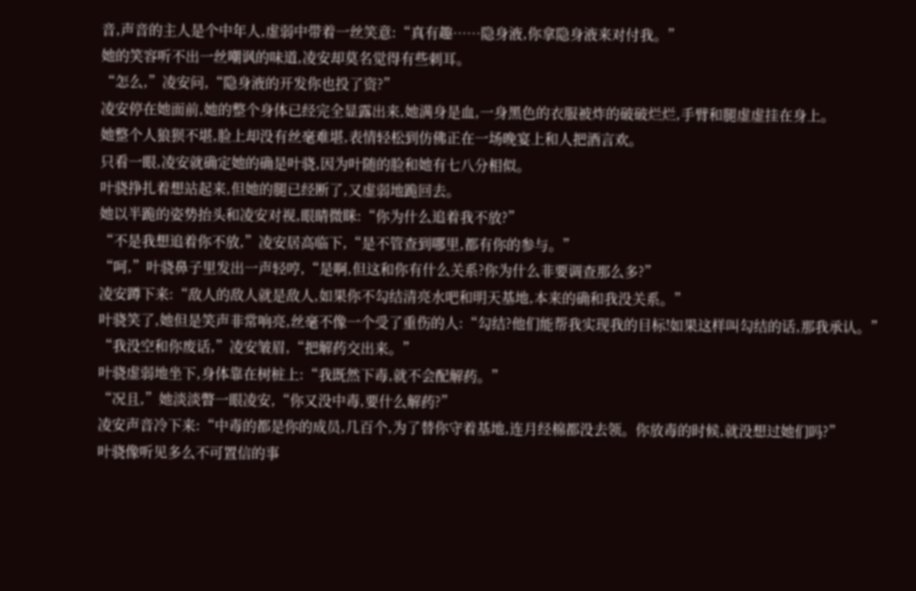音,声音的主人是个中年人,虚弱中带着一丝笑意:“真有趣……隐身液,你拿隐身液来对付我。”
她的笑容听不出一丝嘲讽的味道,凌安却莫名觉得有些刺耳。
“怎么,”凌安问,“隐身液的开发你也投了资?”
凌安停在她面前,她的整个身体已经完全显露出来,她满身是血,一身黑色的衣服被炸的破破烂烂,手臂和腿虚虚挂在身上。
她整个人狼狈不堪,脸上却没有丝毫难堪,表情轻松到仿佛正在一场晚宴上和人把酒言欢。
只看一眼,凌安就确定她的确是叶骁,因为叶随的脸和她有七八分相似。
叶骁挣扎着想站起来,但她的腿已经断了,又虚弱地跪回去。
她以半跪的姿势抬头和凌安对视,眼睛微眯:“你为什么追着我不放?”
“不是我想追着你不放,”凌安居高临下,“是不管查到哪里,都有你的参与。”
“呵,”叶骁鼻子里发出一声轻哼,“是啊,但这和你有什么关系?你为什么非要调查那么多?”
凌安蹲下来:“敌人的敌人就是敌人,如果你不勾结清亮水吧和明天基地,本来的确和我没关系。”
叶骁笑了,她但是笑声非常响亮,丝毫不像一个受了重伤的人:“勾结?他们能帮我实现我的目标!如果这样叫勾结的话,那我承认。”
“我没空和你废话,”凌安皱眉,“把解药交出来。”
叶骁虚弱地坐下,身体靠在树桩上:“我既然下毒,就不会配解药。”
“况且,”她淡淡瞥一眼凌安,“你又没中毒,要什么解药?”
凌安声音冷下来:“中毒的都是你的成员,几百个,为了替你守着基地,连月经棉都没去领。你放毒的时候,就没想过她们吗?”
叶骁像听见多么不可置信的事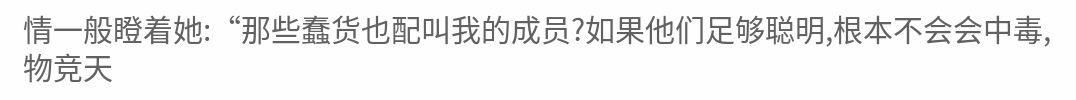情一般瞪着她:“那些蠢货也配叫我的成员?如果他们足够聪明,根本不会会中毒,物竞天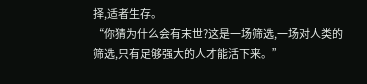择,适者生存。
“你猜为什么会有末世?这是一场筛选,一场对人类的筛选,只有足够强大的人才能活下来。”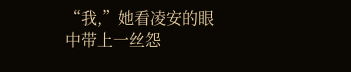“我,”她看凌安的眼中带上一丝怨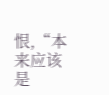恨,“本来应该是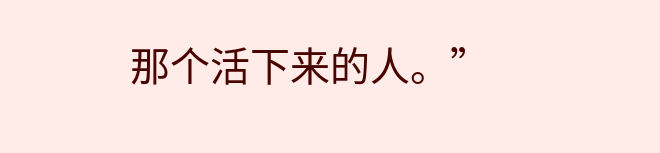那个活下来的人。”